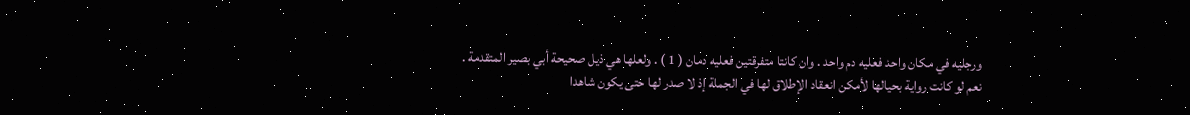ورجليه في مكان واحد فعليه دم واحد . وان كانتا متفرقتين فعليه دمان ( 1 ) . ولعلها هي ذيل صحيحة أبي بصير المتقدمة . نعم لو كانت رواية بحيالها لأمكن انعقاد الإطلاق لها في الجملة إذ لا صدر لها حتى يكون شاهدا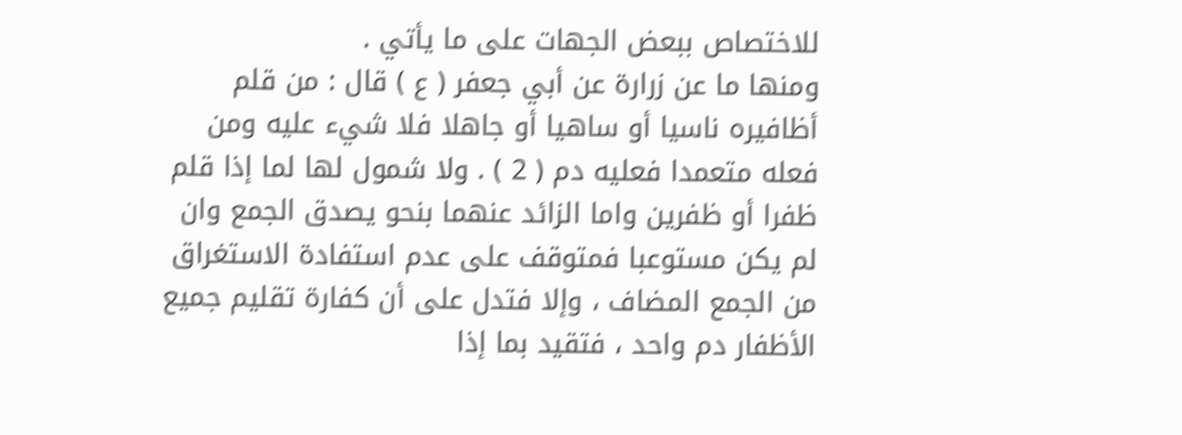للاختصاص ببعض الجهات على ما يأتي .
ومنها ما عن زرارة عن أبي جعفر ( ع ) قال : من قلم أظافيره ناسيا أو ساهيا أو جاهلا فلا شيء عليه ومن فعله متعمدا فعليه دم ( 2 ) . ولا شمول لها لما إذا قلم ظفرا أو ظفرين واما الزائد عنهما بنحو يصدق الجمع وان لم يكن مستوعبا فمتوقف على عدم استفادة الاستغراق من الجمع المضاف ، وإلا فتدل على أن كفارة تقليم جميع الأظفار دم واحد ، فتقيد بما إذا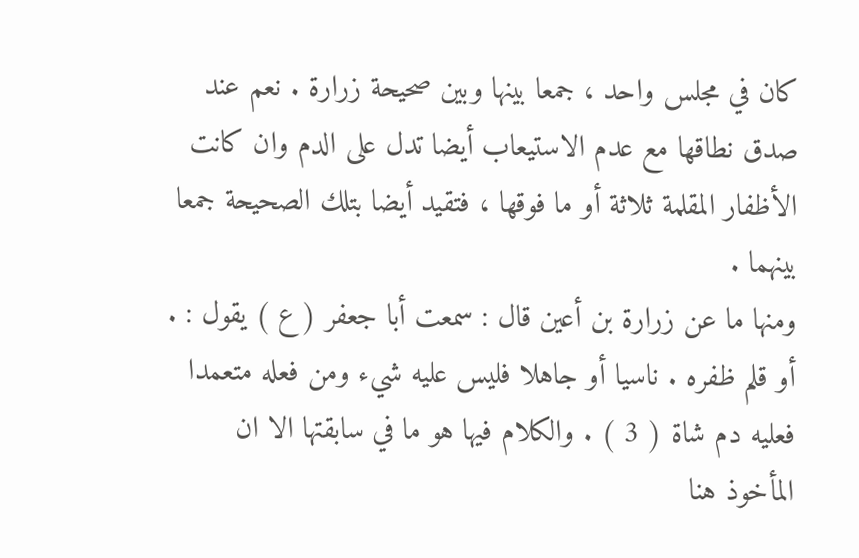كان في مجلس واحد ، جمعا بينها وبين صحيحة زرارة . نعم عند صدق نطاقها مع عدم الاستيعاب أيضا تدل على الدم وان كانت الأظفار المقلمة ثلاثة أو ما فوقها ، فتقيد أيضا بتلك الصحيحة جمعا بينهما .
ومنها ما عن زرارة بن أعين قال : سمعت أبا جعفر ( ع ) يقول : . أو قلم ظفره . ناسيا أو جاهلا فليس عليه شيء ومن فعله متعمدا فعليه دم شاة ( 3 ) . والكلام فيها هو ما في سابقتها الا ان المأخوذ هنا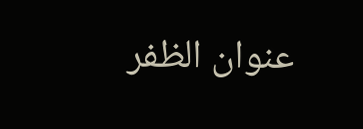عنوان الظفر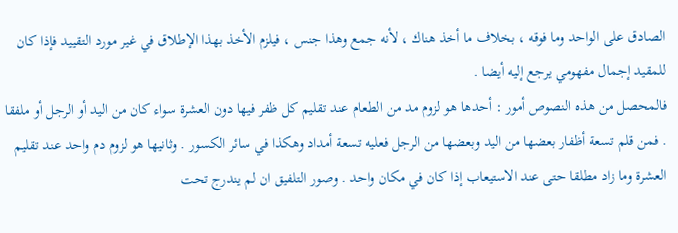الصادق على الواحد وما فوقه ، بخلاف ما أخذ هناك ، لأنه جمع وهذا جنس ، فيلزم الأخذ بهذا الإطلاق في غير مورد التقييد فإذا كان للمقيد إجمال مفهومي يرجع إليه أيضا .
فالمحصل من هذه النصوص أمور : أحدها هو لزوم مد من الطعام عند تقليم كل ظفر فيها دون العشرة سواء كان من اليد أو الرجل أو ملفقا . فمن قلم تسعة أظفار بعضها من اليد وبعضها من الرجل فعليه تسعة أمداد وهكذا في سائر الكسور . وثانيها هو لزوم دم واحد عند تقليم العشرة وما زاد مطلقا حتى عند الاستيعاب إذا كان في مكان واحد . وصور التلفيق ان لم يندرج تحت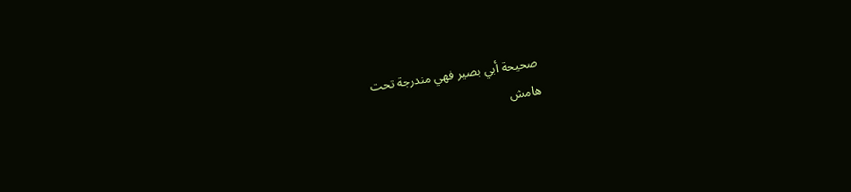صحيحة أبي بصير فهي مندرجة تحت
هامش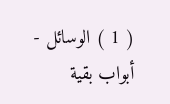( 1 ) الوسائل - أبواب بقية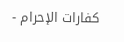كفارات الإحرام -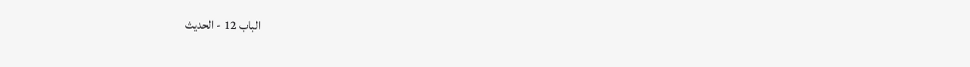الباب 12 - الحديث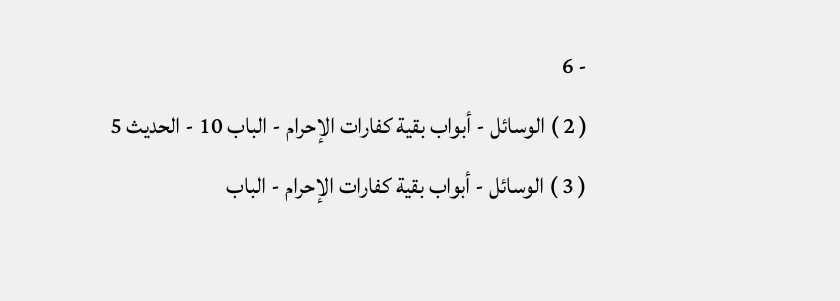- 6
( 2 ) الوسائل - أبواب بقية كفارات الإحرام - الباب 10 - الحديث 5
( 3 ) الوسائل - أبواب بقية كفارات الإحرام - الباب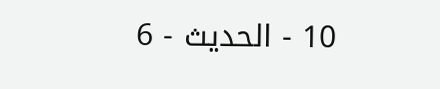10 - الحديث - 6